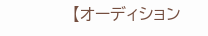【オーディション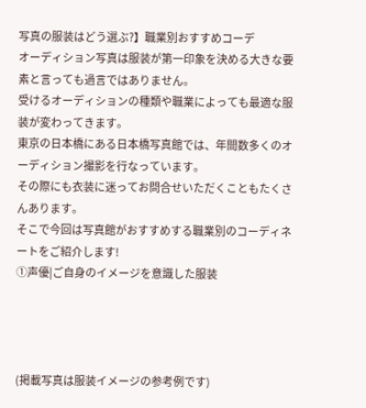写真の服装はどう選ぶ?】職業別おすすめコーデ
オーディション写真は服装が第一印象を決める大きな要素と言っても過言ではありません。
受けるオーディションの種類や職業によっても最適な服装が変わってきます。
東京の日本橋にある日本橋写真館では、年間数多くのオーディション撮影を行なっています。
その際にも衣装に迷ってお問合せいただくこともたくさんあります。
そこで今回は写真館がおすすめする職業別のコーディネートをご紹介します!
①声優|ご自身のイメージを意識した服装




(掲載写真は服装イメージの参考例です)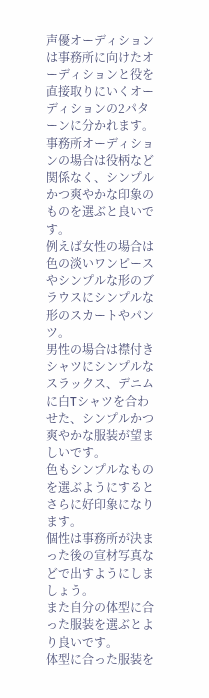声優オーディションは事務所に向けたオーディションと役を直接取りにいくオーディションの2パターンに分かれます。
事務所オーディションの場合は役柄など関係なく、シンプルかつ爽やかな印象のものを選ぶと良いです。
例えば女性の場合は色の淡いワンピースやシンプルな形のブラウスにシンプルな形のスカートやパンツ。
男性の場合は襟付きシャツにシンプルなスラックス、デニムに白Tシャツを合わせた、シンプルかつ爽やかな服装が望ましいです。
色もシンプルなものを選ぶようにするとさらに好印象になります。
個性は事務所が決まった後の宣材写真などで出すようにしましょう。
また自分の体型に合った服装を選ぶとより良いです。
体型に合った服装を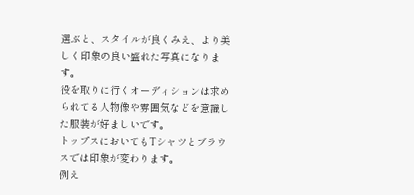選ぶと、スタイルが良くみえ、より美しく印象の良い盛れた写真になります。
役を取りに行くオーディションは求められてる人物像や雰囲気などを意識した服装が好ましいです。
トップスにおいてもTシャツとブラウスでは印象が変わります。
例え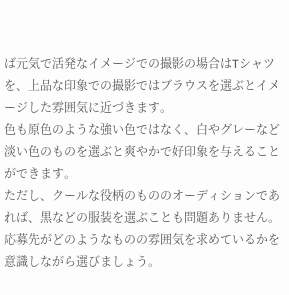ば元気で活発なイメージでの撮影の場合はTシャツを、上品な印象での撮影ではブラウスを選ぶとイメージした雰囲気に近づきます。
色も原色のような強い色ではなく、白やグレーなど淡い色のものを選ぶと爽やかで好印象を与えることができます。
ただし、クールな役柄のもののオーディションであれば、黒などの服装を選ぶことも問題ありません。
応募先がどのようなものの雰囲気を求めているかを意識しながら選びましょう。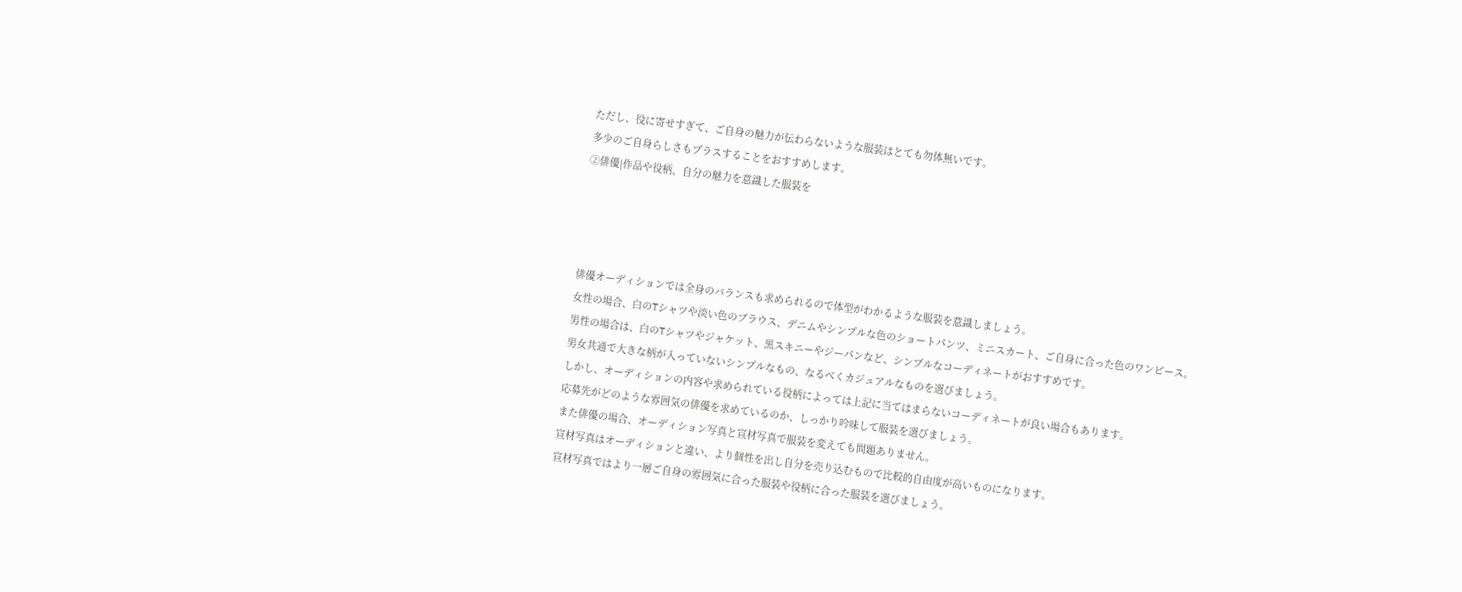ただし、役に寄せすぎて、ご自身の魅力が伝わらないような服装はとても勿体無いです。
多少のご自身らしさもプラスすることをおすすめします。
②俳優|作品や役柄、自分の魅力を意識した服装を




俳優オーディションでは全身のバランスも求められるので体型がわかるような服装を意識しましょう。
女性の場合、白のTシャツや淡い色のブラウス、デニムやシンプルな色のショートパンツ、ミニスカート、ご自身に合った色のワンピース。
男性の場合は、白のTシャツやジャケット、黒スキニーやジーパンなど、シンプルなコーディネートがおすすめです。
男女共通で大きな柄が入っていないシンプルなもの、なるべくカジュアルなものを選びましょう。
しかし、オーディションの内容や求められている役柄によっては上記に当てはまらないコーディネートが良い場合もあります。
応募先がどのような雰囲気の俳優を求めているのか、しっかり吟味して服装を選びましょう。
また俳優の場合、オーディション写真と宣材写真で服装を変えても問題ありません。
宣材写真はオーディションと違い、より個性を出し自分を売り込むもので比較的自由度が高いものになります。
宣材写真ではより一層ご自身の雰囲気に合った服装や役柄に合った服装を選びましょう。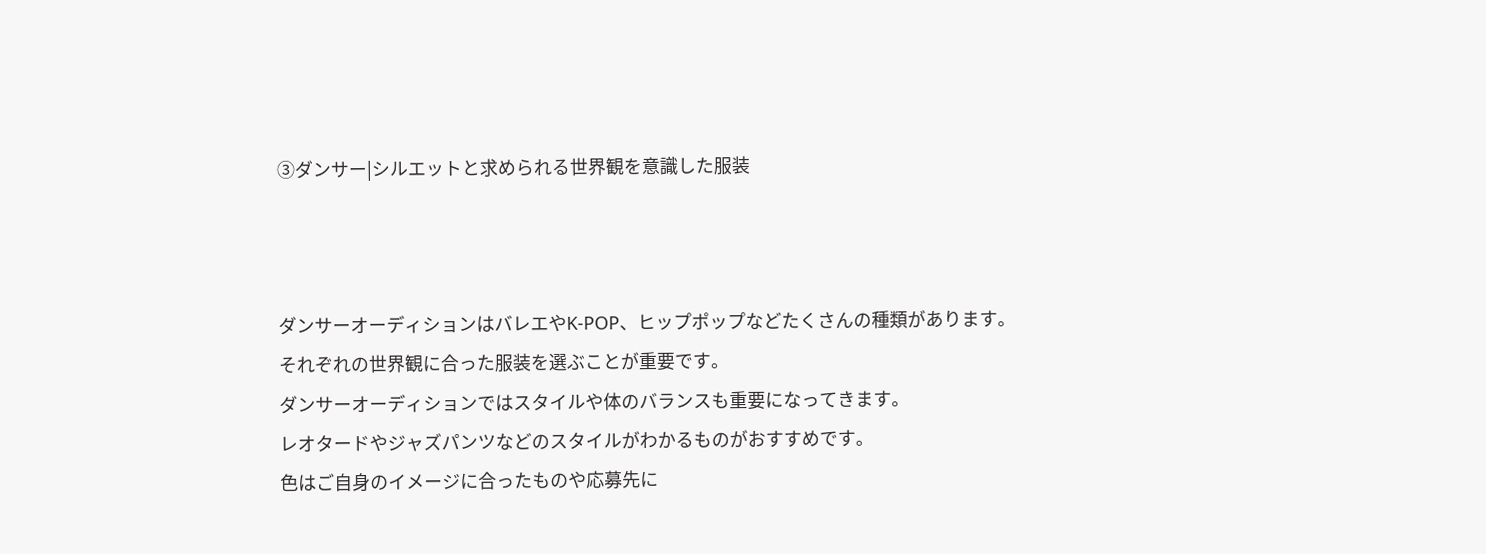③ダンサー|シルエットと求められる世界観を意識した服装



ダンサーオーディションはバレエやK-POP、ヒップポップなどたくさんの種類があります。
それぞれの世界観に合った服装を選ぶことが重要です。
ダンサーオーディションではスタイルや体のバランスも重要になってきます。
レオタードやジャズパンツなどのスタイルがわかるものがおすすめです。
色はご自身のイメージに合ったものや応募先に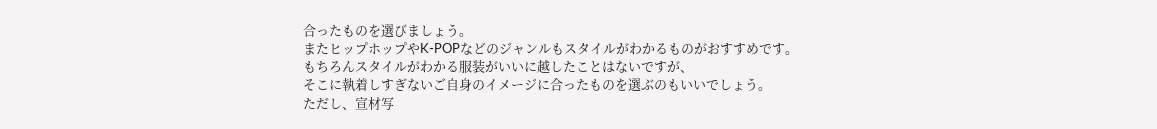合ったものを選びましょう。
またヒップホップやK-POPなどのジャンルもスタイルがわかるものがおすすめです。
もちろんスタイルがわかる服装がいいに越したことはないですが、
そこに執着しすぎないご自身のイメージに合ったものを選ぶのもいいでしょう。
ただし、宣材写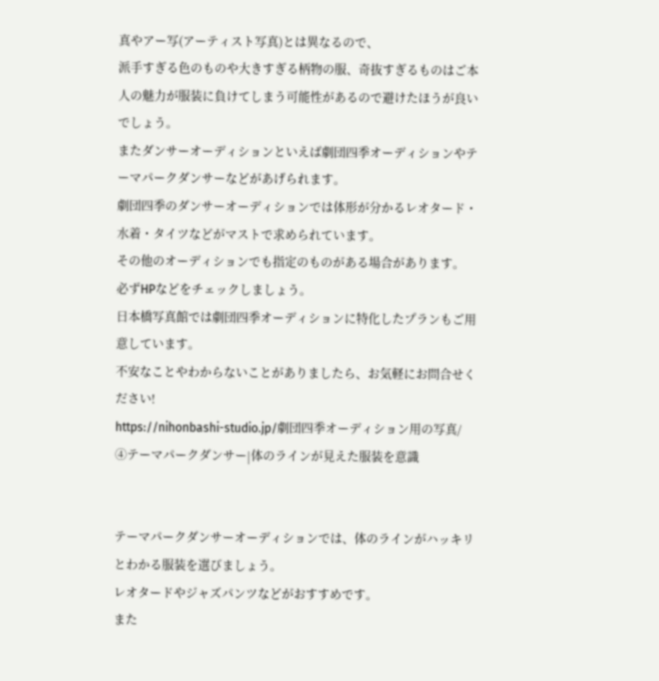真やアー写(アーティスト写真)とは異なるので、
派手すぎる色のものや大きすぎる柄物の服、奇抜すぎるものはご本人の魅力が服装に負けてしまう可能性があるので避けたほうが良いでしょう。
またダンサーオーディションといえば劇団四季オーディションやテーマパークダンサーなどがあげられます。
劇団四季のダンサーオーディションでは体形が分かるレオタード・水着・タイツなどがマストで求められています。
その他のオーディションでも指定のものがある場合があります。
必ずHPなどをチェックしましょう。
日本橋写真館では劇団四季オーディションに特化したプランもご用意しています。
不安なことやわからないことがありましたら、お気軽にお問合せください!
https://nihonbashi-studio.jp/劇団四季オーディション用の写真/
④テーマパークダンサー|体のラインが見えた服装を意識


テーマパークダンサーオーディションでは、体のラインがハッキリとわかる服装を選びましょう。
レオタードやジャズパンツなどがおすすめです。
また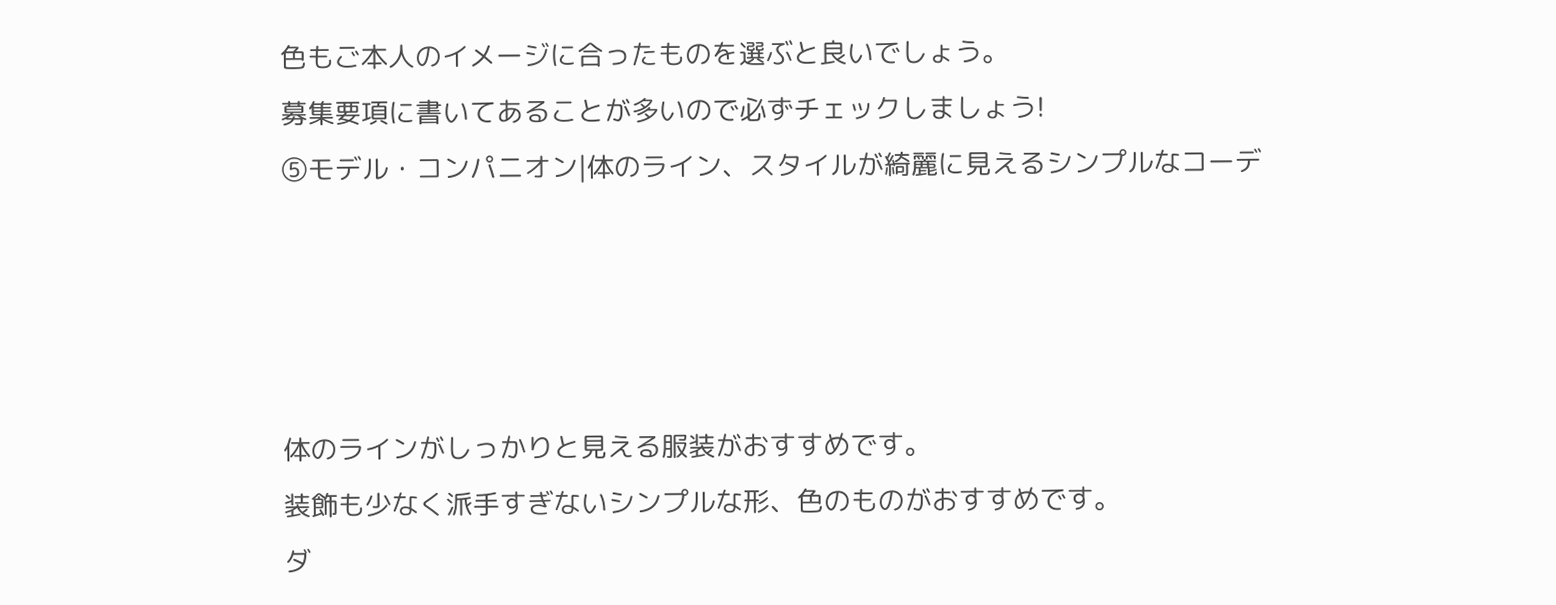色もご本人のイメージに合ったものを選ぶと良いでしょう。
募集要項に書いてあることが多いので必ずチェックしましょう!
⑤モデル・コンパニオン|体のライン、スタイルが綺麗に見えるシンプルなコーデ




体のラインがしっかりと見える服装がおすすめです。
装飾も少なく派手すぎないシンプルな形、色のものがおすすめです。
ダ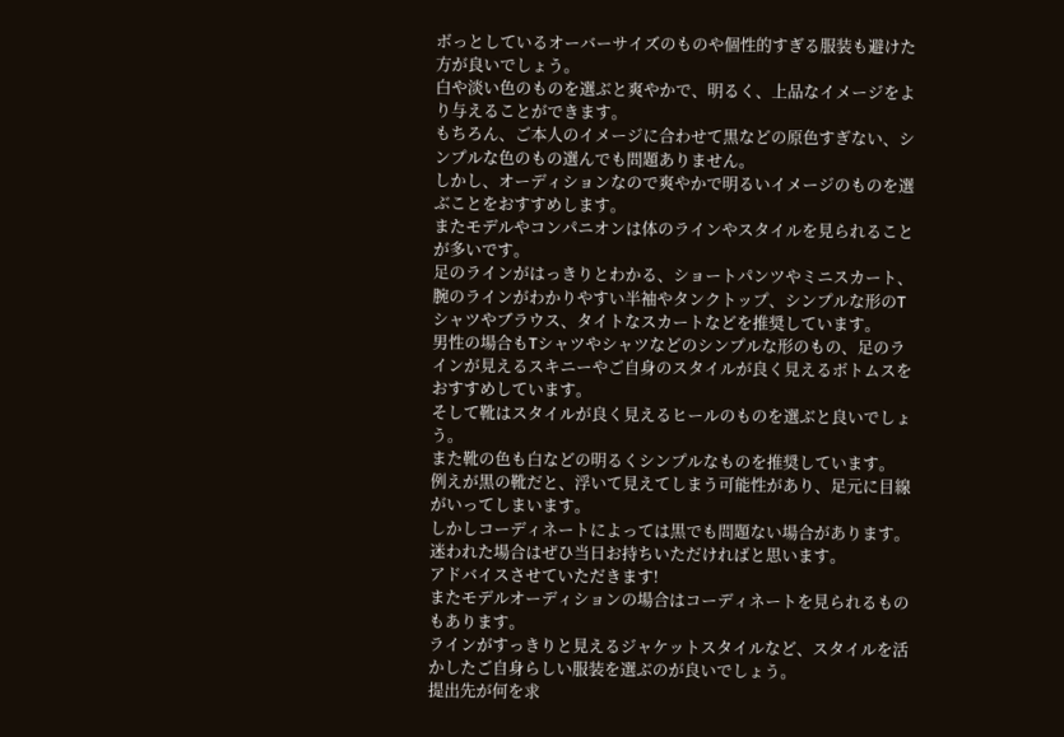ボっとしているオーバーサイズのものや個性的すぎる服装も避けた方が良いでしょう。
白や淡い色のものを選ぶと爽やかで、明るく、上品なイメージをより与えることができます。
もちろん、ご本人のイメージに合わせて黒などの原色すぎない、シンプルな色のもの選んでも問題ありません。
しかし、オーディションなので爽やかで明るいイメージのものを選ぶことをおすすめします。
またモデルやコンパニオンは体のラインやスタイルを見られることが多いです。
足のラインがはっきりとわかる、ショートパンツやミニスカート、腕のラインがわかりやすい半袖やタンクトップ、シンプルな形のTシャツやブラウス、タイトなスカートなどを推奨しています。
男性の場合もTシャツやシャツなどのシンプルな形のもの、足のラインが見えるスキニーやご自身のスタイルが良く見えるボトムスをおすすめしています。
そして靴はスタイルが良く見えるヒールのものを選ぶと良いでしょう。
また靴の色も白などの明るくシンプルなものを推奨しています。
例えが黒の靴だと、浮いて見えてしまう可能性があり、足元に目線がいってしまいます。
しかしコーディネートによっては黒でも問題ない場合があります。
迷われた場合はぜひ当日お持ちいただければと思います。
アドバイスさせていただきます!
またモデルオーディションの場合はコーディネートを見られるものもあります。
ラインがすっきりと見えるジャケットスタイルなど、スタイルを活かしたご自身らしい服装を選ぶのが良いでしょう。
提出先が何を求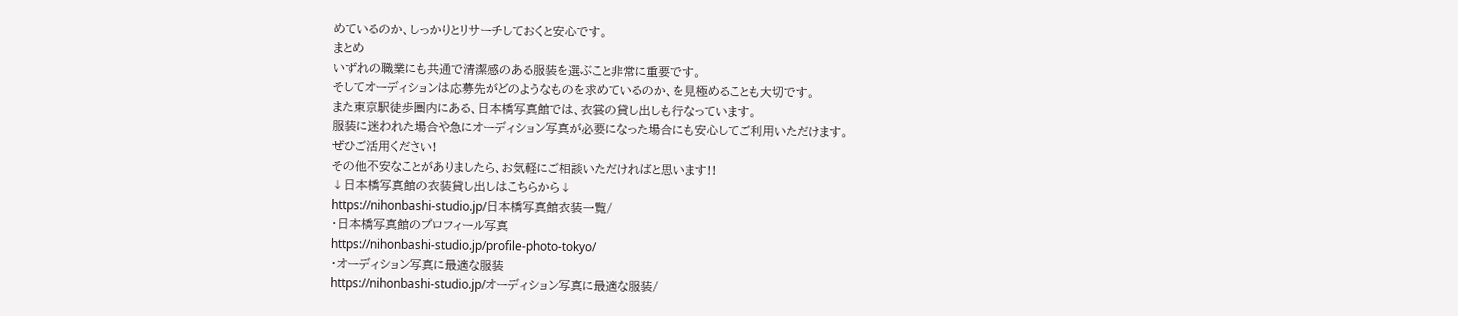めているのか、しっかりとリサーチしておくと安心です。
まとめ
いずれの職業にも共通で清潔感のある服装を選ぶこと非常に重要です。
そしてオーディションは応募先がどのようなものを求めているのか、を見極めることも大切です。
また東京駅徒歩圏内にある、日本橋写真館では、衣裳の貸し出しも行なっています。
服装に迷われた場合や急にオーディション写真が必要になった場合にも安心してご利用いただけます。
ぜひご活用ください!
その他不安なことがありましたら、お気軽にご相談いただければと思います!!
↓日本橋写真館の衣装貸し出しはこちらから↓
https://nihonbashi-studio.jp/日本橋写真館衣装一覧/
・日本橋写真館のプロフィール写真
https://nihonbashi-studio.jp/profile-photo-tokyo/
・オーディション写真に最適な服装
https://nihonbashi-studio.jp/オーディション写真に最適な服装/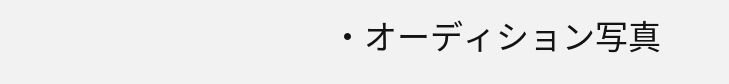・オーディション写真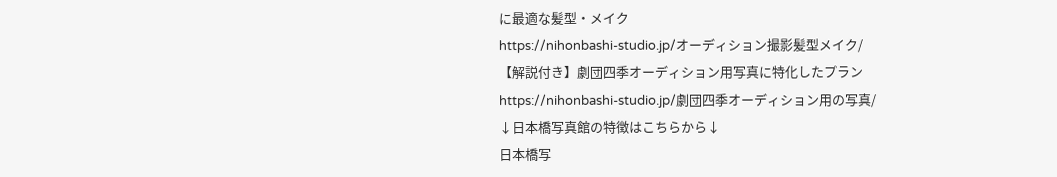に最適な髪型・メイク
https://nihonbashi-studio.jp/オーディション撮影髪型メイク/
【解説付き】劇団四季オーディション用写真に特化したプラン
https://nihonbashi-studio.jp/劇団四季オーディション用の写真/
↓日本橋写真館の特徴はこちらから↓
日本橋写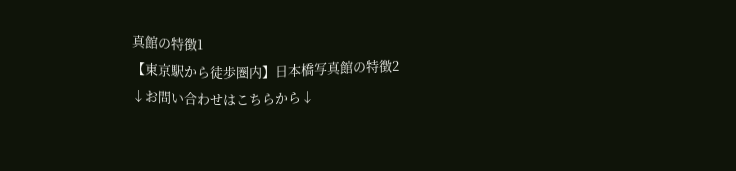真館の特徴1
【東京駅から徒歩圏内】日本橋写真館の特徴2
↓お問い合わせはこちらから↓